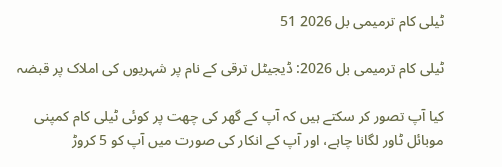ٹیلی کام ترمیمی بل 2026 51

ٹیلی کام ترمیمی بل 2026: ڈیجیٹل ترقی کے نام پر شہریوں کی املاک پر قبضہ

کیا آپ تصور کر سکتے ہیں کہ آپ کے گھر کی چھت پر کوئی ٹیلی کام کمپنی موبائل ٹاور لگانا چاہے، اور آپ کے انکار کی صورت میں آپ کو 5 کروڑ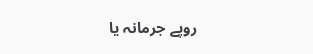روپے جرمانہ یا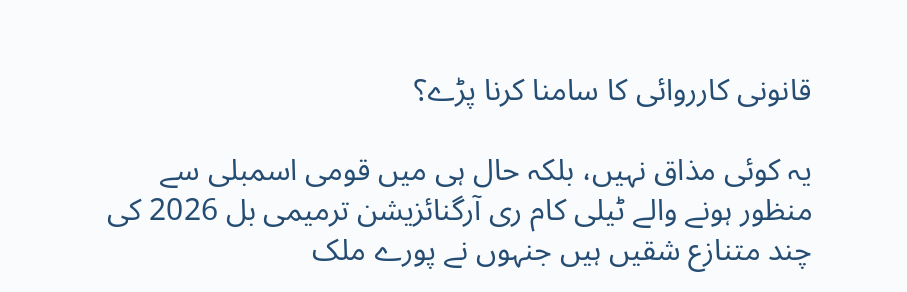قانونی کارروائی کا سامنا کرنا پڑے؟

یہ کوئی مذاق نہیں، بلکہ حال ہی میں قومی اسمبلی سے منظور ہونے والے ٹیلی کام ری آرگنائزیشن ترمیمی بل 2026 کی چند متنازع شقیں ہیں جنہوں نے پورے ملک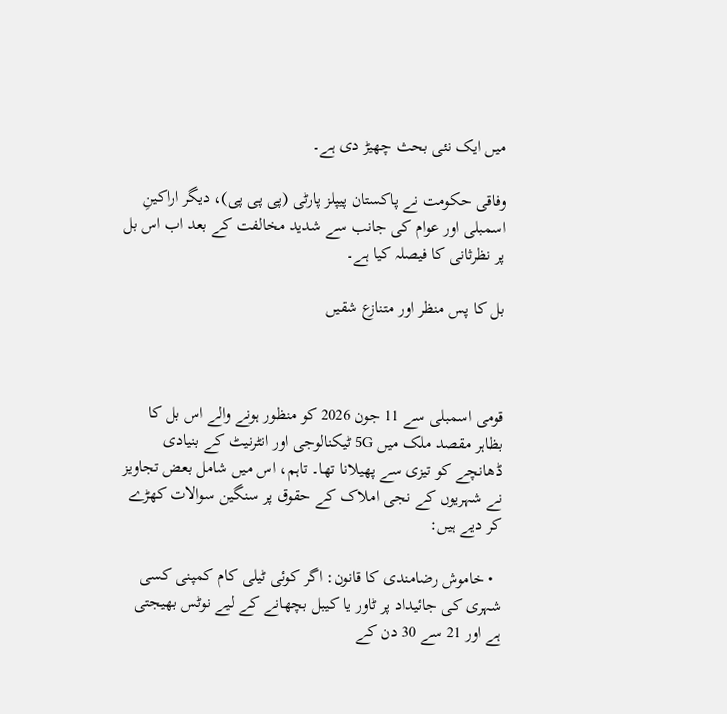میں ایک نئی بحث چھیڑ دی ہے۔

وفاقی حکومت نے پاکستان پیپلز پارٹی (پی پی پی)، دیگر اراکینِ اسمبلی اور عوام کی جانب سے شدید مخالفت کے بعد اب اس بل پر نظرثانی کا فیصلہ کیا ہے۔

بل کا پس منظر اور متنازع شقیں



قومی اسمبلی سے 11 جون 2026 کو منظور ہونے والے اس بل کا بظاہر مقصد ملک میں 5G ٹیکنالوجی اور انٹرنیٹ کے بنیادی ڈھانچے کو تیزی سے پھیلانا تھا۔ تاہم، اس میں شامل بعض تجاویز نے شہریوں کے نجی املاک کے حقوق پر سنگین سوالات کھڑے کر دیے ہیں:

  • خاموش رضامندی کا قانون: اگر کوئی ٹیلی کام کمپنی کسی شہری کی جائیداد پر ٹاور یا کیبل بچھانے کے لیے نوٹس بھیجتی ہے اور 21 سے 30 دن کے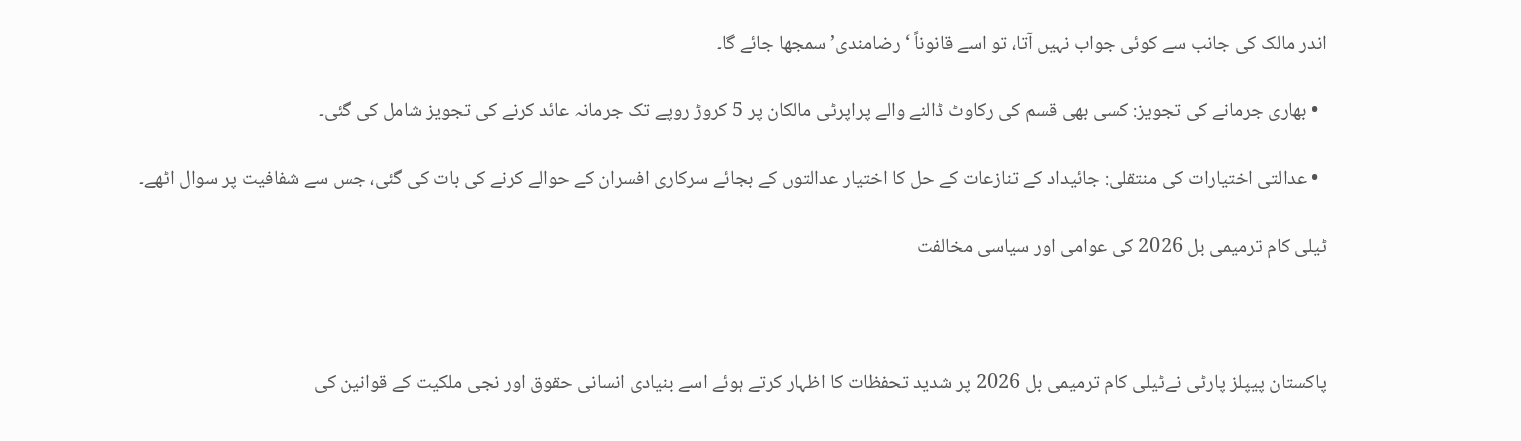اندر مالک کی جانب سے کوئی جواب نہیں آتا، تو اسے قانوناً ‘رضامندی’ سمجھا جائے گا۔

  • بھاری جرمانے کی تجویز: کسی بھی قسم کی رکاوٹ ڈالنے والے پراپرٹی مالکان پر 5 کروڑ روپے تک جرمانہ عائد کرنے کی تجویز شامل کی گئی۔

  • عدالتی اختیارات کی منتقلی: جائیداد کے تنازعات کے حل کا اختیار عدالتوں کے بجائے سرکاری افسران کے حوالے کرنے کی بات کی گئی، جس سے شفافیت پر سوال اٹھے۔

ٹیلی کام ترمیمی بل 2026 کی عوامی اور سیاسی مخالفت



پاکستان پیپلز پارٹی نےٹیلی کام ترمیمی بل 2026 پر شدید تحفظات کا اظہار کرتے ہوئے اسے بنیادی انسانی حقوق اور نجی ملکیت کے قوانین کی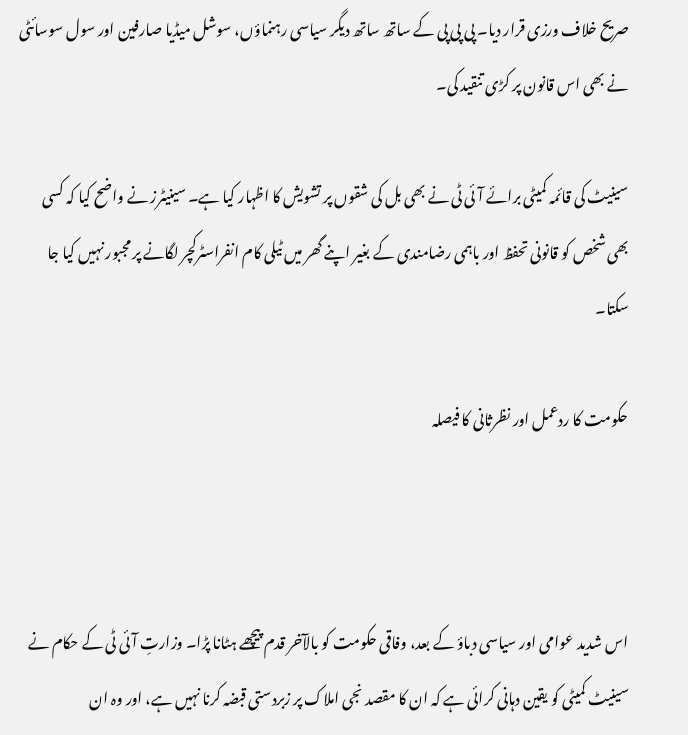صریح خلاف ورزی قرار دیا۔ پی پی پی کے ساتھ ساتھ دیگر سیاسی رہنماؤں، سوشل میڈیا صارفین اور سول سوسائٹی نے بھی اس قانون پر کڑی تنقید کی۔

سینیٹ کی قائمہ کمیٹی برائے آئی ٹی نے بھی بل کی شقوں پر تشویش کا اظہار کیا ہے۔ سینیٹرز نے واضح کیا کہ کسی بھی شخص کو قانونی تحفظ اور باہمی رضامندی کے بغیر اپنے گھر میں ٹیلی کام انفراسٹرکچر لگانے پر مجبور نہیں کیا جا سکتا۔

حکومت کا ردعمل اور نظرثانی کا فیصلہ



اس شدید عوامی اور سیاسی دباؤ کے بعد، وفاقی حکومت کو بالآخر قدم پیچھے ہٹانا پڑا۔ وزارتِ آئی ٹی کے حکام نے سینیٹ کمیٹی کو یقین دہانی کرائی ہے کہ ان کا مقصد نجی املاک پر زبردستی قبضہ کرنا نہیں ہے، اور وہ ان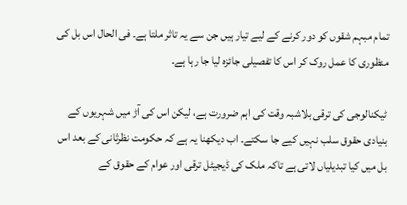تمام مبہم شقوں کو دور کرنے کے لیے تیار ہیں جن سے یہ تاثر ملتا ہے۔ فی الحال اس بل کی منظوری کا عمل روک کر اس کا تفصیلی جائزہ لیا جا رہا ہے۔

ٹیکنالوجی کی ترقی بلاشبہ وقت کی اہم ضرورت ہے، لیکن اس کی آڑ میں شہریوں کے بنیادی حقوق سلب نہیں کیے جا سکتے۔ اب دیکھنا یہ ہے کہ حکومت نظرثانی کے بعد اس بل میں کیا تبدیلیاں لاتی ہے تاکہ ملک کی ڈیجیٹل ترقی اور عوام کے حقوق کے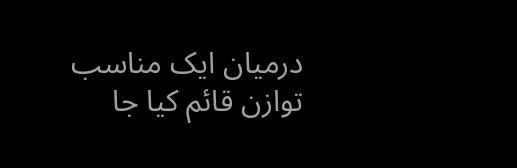درمیان ایک مناسب توازن قائم کیا جا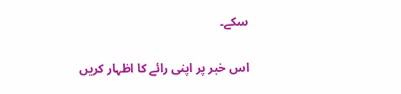سکے۔

اس خبر پر اپنی رائے کا اظہار کریں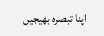اپنا تبصرہ بھیجیں